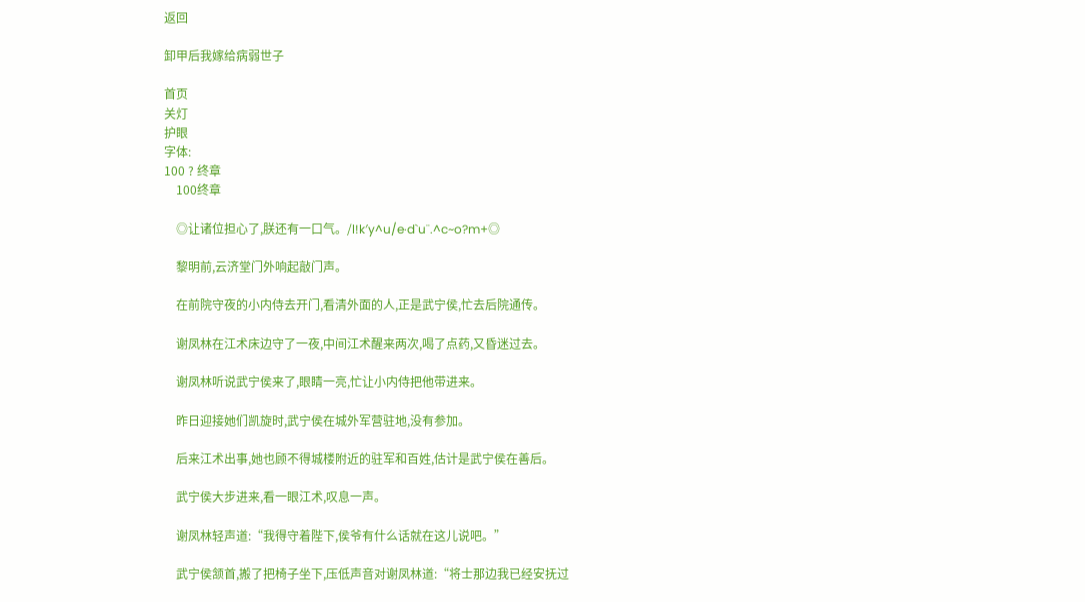返回

卸甲后我嫁给病弱世子

首页
关灯
护眼
字体:
100 ? 终章
    100终章

    ◎让诸位担心了,朕还有一口气。/l!k′y^u/e·d`u¨.^c~o?m+◎

    黎明前,云济堂门外响起敲门声。

    在前院守夜的小内侍去开门,看清外面的人,正是武宁侯,忙去后院通传。

    谢凤林在江术床边守了一夜,中间江术醒来两次,喝了点药,又昏迷过去。

    谢凤林听说武宁侯来了,眼睛一亮,忙让小内侍把他带进来。

    昨日迎接她们凯旋时,武宁侯在城外军营驻地,没有参加。

    后来江术出事,她也顾不得城楼附近的驻军和百姓,估计是武宁侯在善后。

    武宁侯大步进来,看一眼江术,叹息一声。

    谢凤林轻声道:“我得守着陛下,侯爷有什么话就在这儿说吧。”

    武宁侯颔首,搬了把椅子坐下,压低声音对谢凤林道:“将士那边我已经安抚过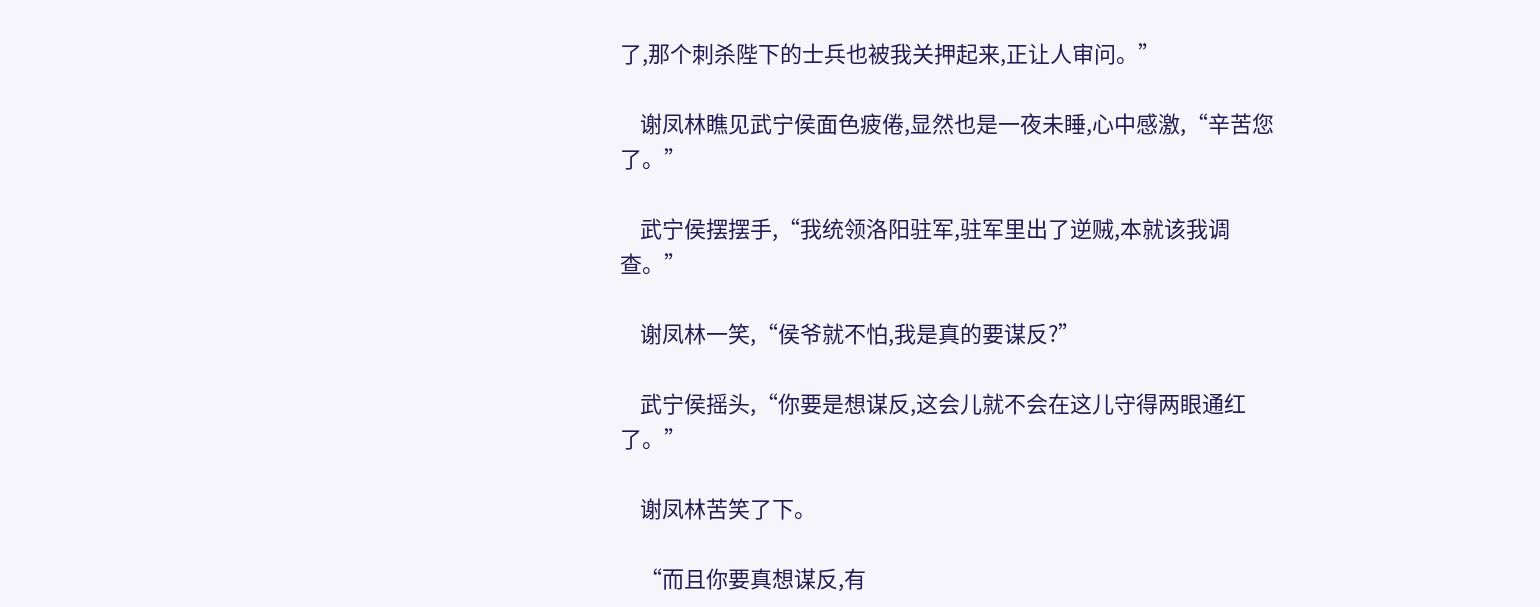了,那个刺杀陛下的士兵也被我关押起来,正让人审问。”

    谢凤林瞧见武宁侯面色疲倦,显然也是一夜未睡,心中感激,“辛苦您了。”

    武宁侯摆摆手,“我统领洛阳驻军,驻军里出了逆贼,本就该我调查。”

    谢凤林一笑,“侯爷就不怕,我是真的要谋反?”

    武宁侯摇头,“你要是想谋反,这会儿就不会在这儿守得两眼通红了。”

    谢凤林苦笑了下。

    “而且你要真想谋反,有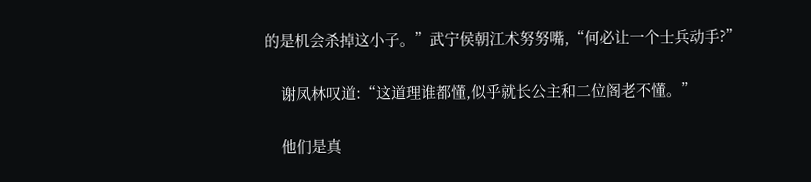的是机会杀掉这小子。”武宁侯朝江术努努嘴,“何必让一个士兵动手?”

    谢凤林叹道:“这道理谁都懂,似乎就长公主和二位阁老不懂。”

    他们是真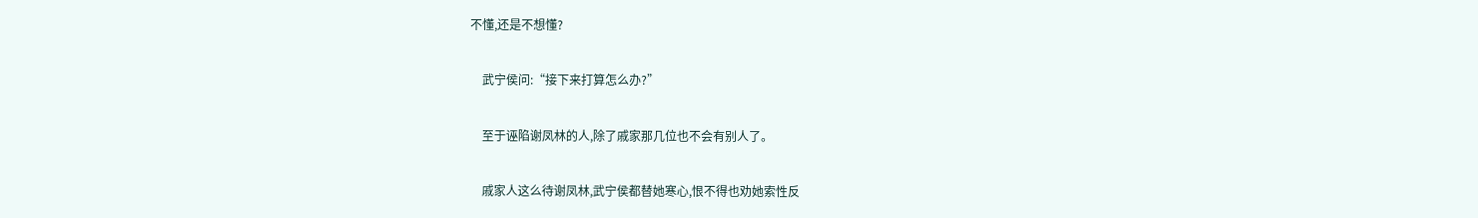不懂,还是不想懂?

    武宁侯问:“接下来打算怎么办?”

    至于诬陷谢凤林的人,除了戚家那几位也不会有别人了。

    戚家人这么待谢凤林,武宁侯都替她寒心,恨不得也劝她索性反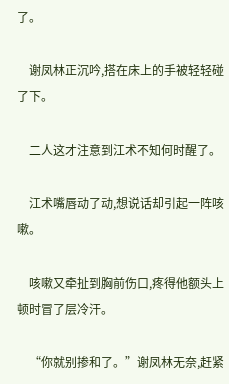了。

    谢凤林正沉吟,搭在床上的手被轻轻碰了下。

    二人这才注意到江术不知何时醒了。

    江术嘴唇动了动,想说话却引起一阵咳嗽。

    咳嗽又牵扯到胸前伤口,疼得他额头上顿时冒了层冷汗。

    “你就别掺和了。”谢凤林无奈,赶紧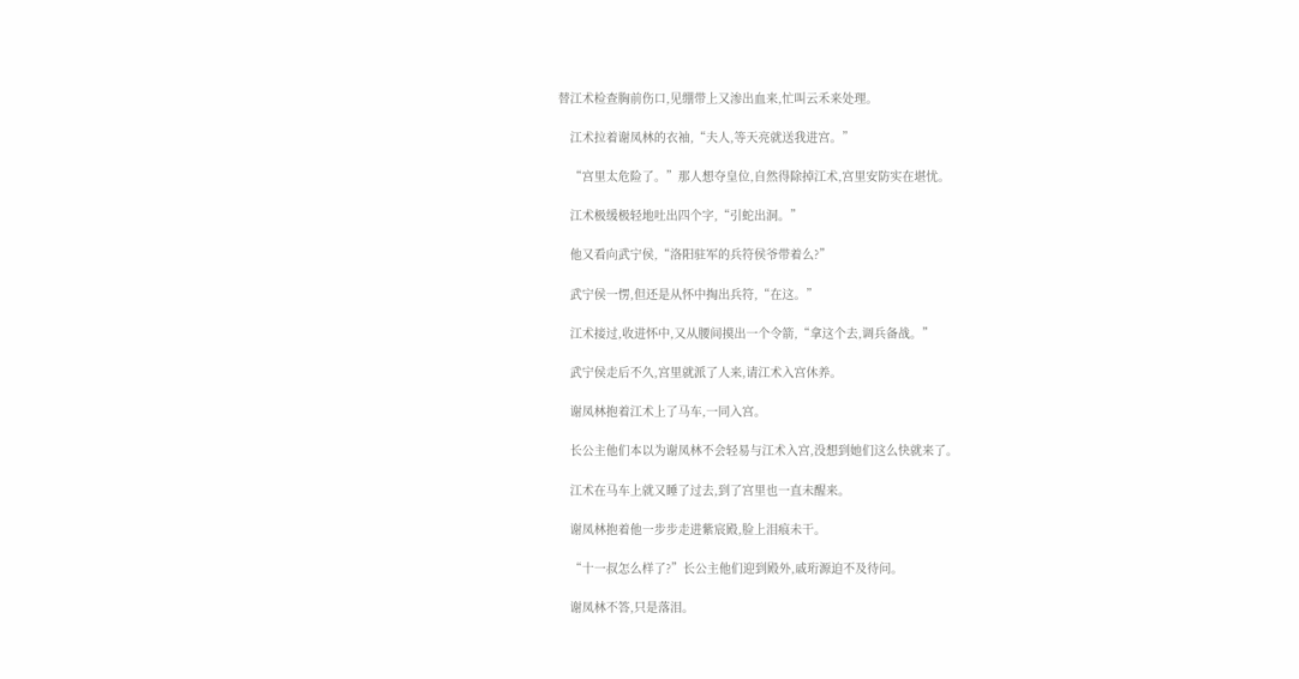替江术检查胸前伤口,见绷带上又渗出血来,忙叫云禾来处理。

    江术拉着谢凤林的衣袖,“夫人,等天亮就送我进宫。”

    “宫里太危险了。”那人想夺皇位,自然得除掉江术,宫里安防实在堪忧。

    江术极缓极轻地吐出四个字,“引蛇出洞。”

    他又看向武宁侯,“洛阳驻军的兵符侯爷带着么?”

    武宁侯一愣,但还是从怀中掏出兵符,“在这。”

    江术接过,收进怀中,又从腰间摸出一个令箭,“拿这个去,调兵备战。”

    武宁侯走后不久,宫里就派了人来,请江术入宫休养。

    谢凤林抱着江术上了马车,一同入宫。

    长公主他们本以为谢凤林不会轻易与江术入宫,没想到她们这么快就来了。

    江术在马车上就又睡了过去,到了宫里也一直未醒来。

    谢凤林抱着他一步步走进紫宸殿,脸上泪痕未干。

    “十一叔怎么样了?”长公主他们迎到殿外,戚珩源迫不及待问。

    谢凤林不答,只是落泪。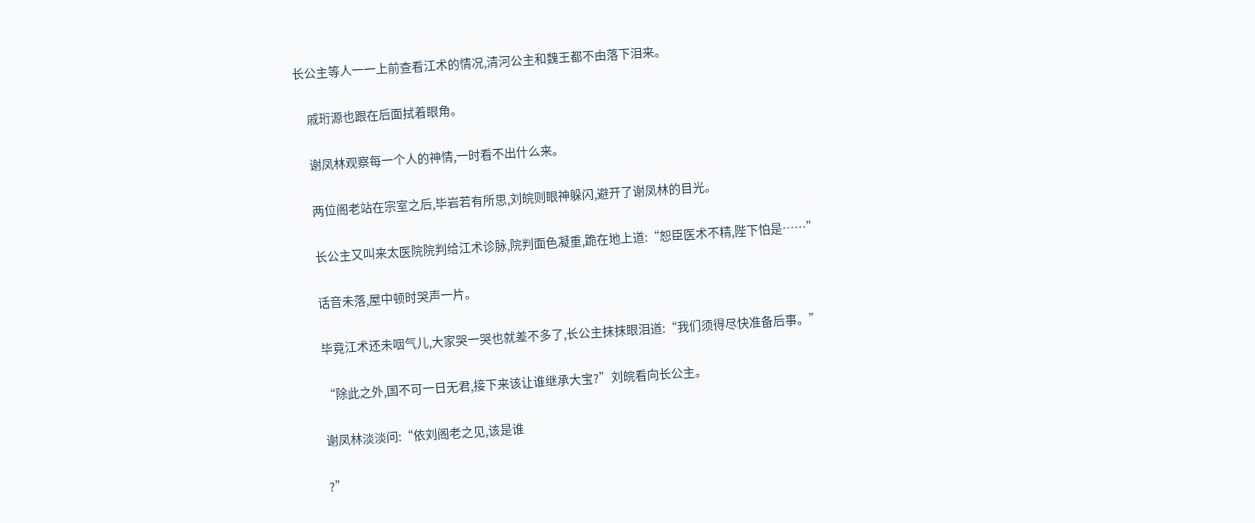长公主等人一一上前查看江术的情况,清河公主和魏王都不由落下泪来。

    戚珩源也跟在后面拭着眼角。

    谢凤林观察每一个人的神情,一时看不出什么来。

    两位阁老站在宗室之后,毕岩若有所思,刘皖则眼神躲闪,避开了谢凤林的目光。

    长公主又叫来太医院院判给江术诊脉,院判面色凝重,跪在地上道:“恕臣医术不精,陛下怕是……”

    话音未落,屋中顿时哭声一片。

    毕竟江术还未咽气儿,大家哭一哭也就差不多了,长公主抹抹眼泪道:“我们须得尽快准备后事。”

    “除此之外,国不可一日无君,接下来该让谁继承大宝?”刘皖看向长公主。

    谢凤林淡淡问:“依刘阁老之见,该是谁

    ?”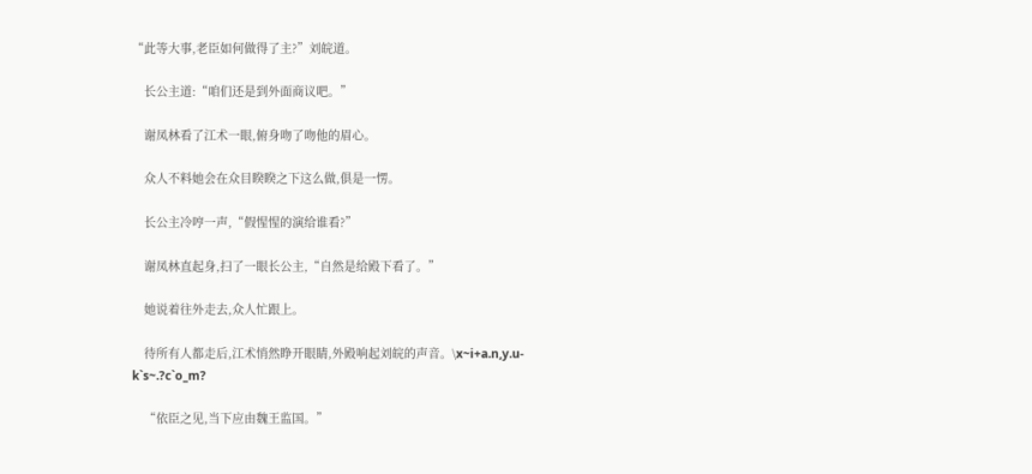“此等大事,老臣如何做得了主?”刘皖道。

    长公主道:“咱们还是到外面商议吧。”

    谢凤林看了江术一眼,俯身吻了吻他的眉心。

    众人不料她会在众目睽睽之下这么做,俱是一愣。

    长公主冷哼一声,“假惺惺的演给谁看?”

    谢凤林直起身,扫了一眼长公主,“自然是给殿下看了。”

    她说着往外走去,众人忙跟上。

    待所有人都走后,江术悄然睁开眼睛,外殿响起刘皖的声音。\x~i+a.n,y.u-k`s~.?c`o_m?

    “依臣之见,当下应由魏王监国。”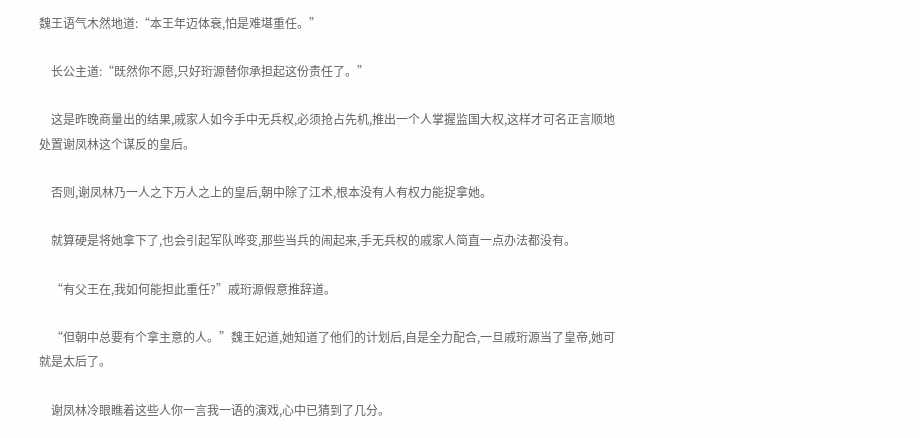魏王语气木然地道:“本王年迈体衰,怕是难堪重任。”

    长公主道:“既然你不愿,只好珩源替你承担起这份责任了。”

    这是昨晚商量出的结果,戚家人如今手中无兵权,必须抢占先机,推出一个人掌握监国大权,这样才可名正言顺地处置谢凤林这个谋反的皇后。

    否则,谢凤林乃一人之下万人之上的皇后,朝中除了江术,根本没有人有权力能捉拿她。

    就算硬是将她拿下了,也会引起军队哗变,那些当兵的闹起来,手无兵权的戚家人简直一点办法都没有。

    “有父王在,我如何能担此重任?”戚珩源假意推辞道。

    “但朝中总要有个拿主意的人。”魏王妃道,她知道了他们的计划后,自是全力配合,一旦戚珩源当了皇帝,她可就是太后了。

    谢凤林冷眼瞧着这些人你一言我一语的演戏,心中已猜到了几分。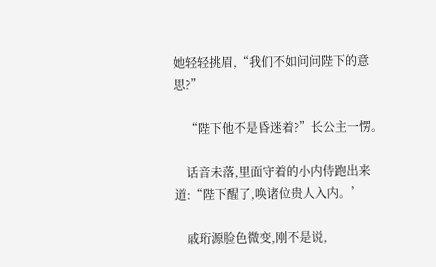她轻轻挑眉,“我们不如问问陛下的意思?”

    “陛下他不是昏迷着?”长公主一愣。

    话音未落,里面守着的小内侍跑出来道:“陛下醒了,唤诸位贵人入内。’

    戚珩源脸色微变,刚不是说,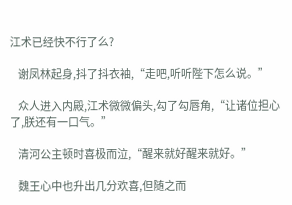江术已经快不行了么?

    谢凤林起身,抖了抖衣袖,“走吧,听听陛下怎么说。”

    众人进入内殿,江术微微偏头,勾了勾唇角,“让诸位担心了,朕还有一口气。”

    清河公主顿时喜极而泣,“醒来就好醒来就好。”

    魏王心中也升出几分欢喜,但随之而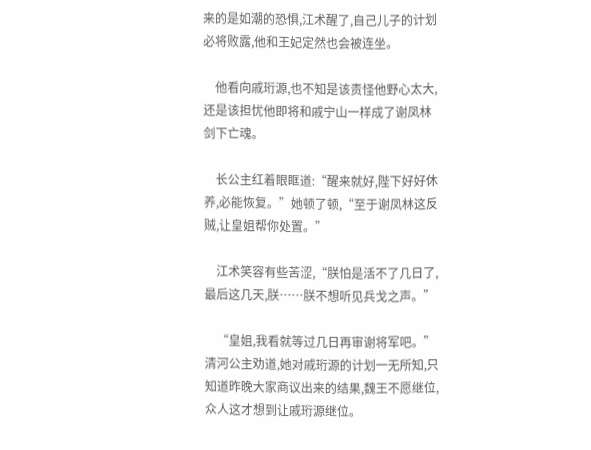来的是如潮的恐惧,江术醒了,自己儿子的计划必将败露,他和王妃定然也会被连坐。

    他看向戚珩源,也不知是该责怪他野心太大,还是该担忧他即将和戚宁山一样成了谢凤林剑下亡魂。

    长公主红着眼眶道:“醒来就好,陛下好好休养,必能恢复。”她顿了顿,“至于谢凤林这反贼,让皇姐帮你处置。”

    江术笑容有些苦涩,“朕怕是活不了几日了,最后这几天,朕……朕不想听见兵戈之声。”

    “皇姐,我看就等过几日再审谢将军吧。”清河公主劝道,她对戚珩源的计划一无所知,只知道昨晚大家商议出来的结果,魏王不愿继位,众人这才想到让戚珩源继位。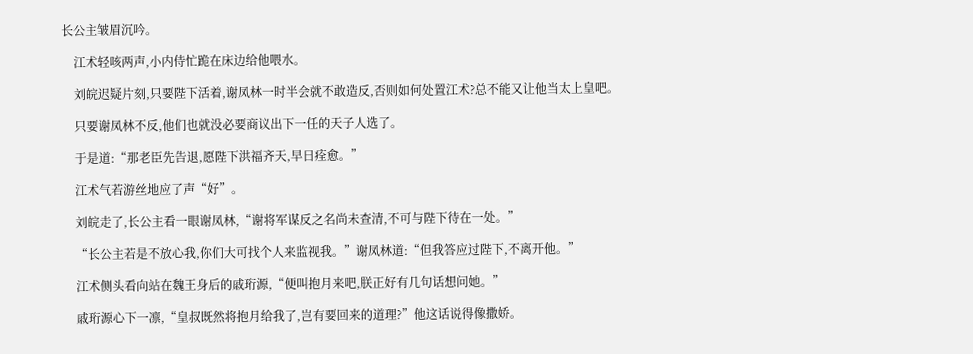长公主皱眉沉吟。

    江术轻咳两声,小内侍忙跪在床边给他喂水。

    刘皖迟疑片刻,只要陛下活着,谢凤林一时半会就不敢造反,否则如何处置江术?总不能又让他当太上皇吧。

    只要谢凤林不反,他们也就没必要商议出下一任的天子人选了。

    于是道:“那老臣先告退,愿陛下洪福齐天,早日痊愈。”

    江术气若游丝地应了声“好”。

    刘皖走了,长公主看一眼谢凤林,“谢将军谋反之名尚未查清,不可与陛下待在一处。”

    “长公主若是不放心我,你们大可找个人来监视我。”谢凤林道:“但我答应过陛下,不离开他。”

    江术侧头看向站在魏王身后的戚珩源,“便叫抱月来吧,朕正好有几句话想问她。”

    戚珩源心下一凛,“皇叔既然将抱月给我了,岂有要回来的道理?”他这话说得像撒娇。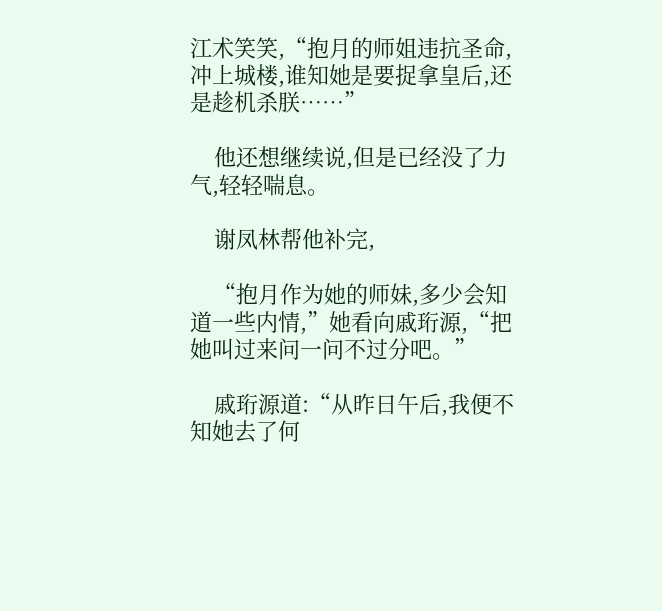江术笑笑,“抱月的师姐违抗圣命,冲上城楼,谁知她是要捉拿皇后,还是趁机杀朕……”

    他还想继续说,但是已经没了力气,轻轻喘息。

    谢凤林帮他补完,

    “抱月作为她的师妹,多少会知道一些内情,”她看向戚珩源,“把她叫过来问一问不过分吧。”

    戚珩源道:“从昨日午后,我便不知她去了何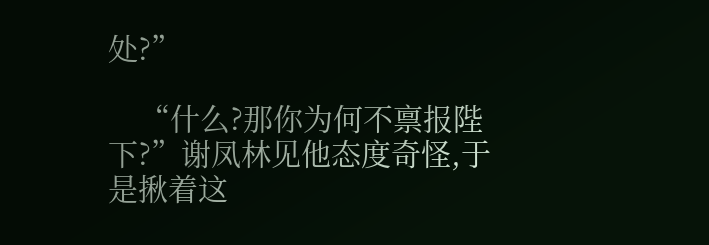处?”

    “什么?那你为何不禀报陛下?”谢凤林见他态度奇怪,于是揪着这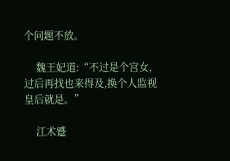个问题不放。

    魏王妃道:“不过是个宫女,过后再找也来得及,换个人监视皇后就是。”

    江术蹙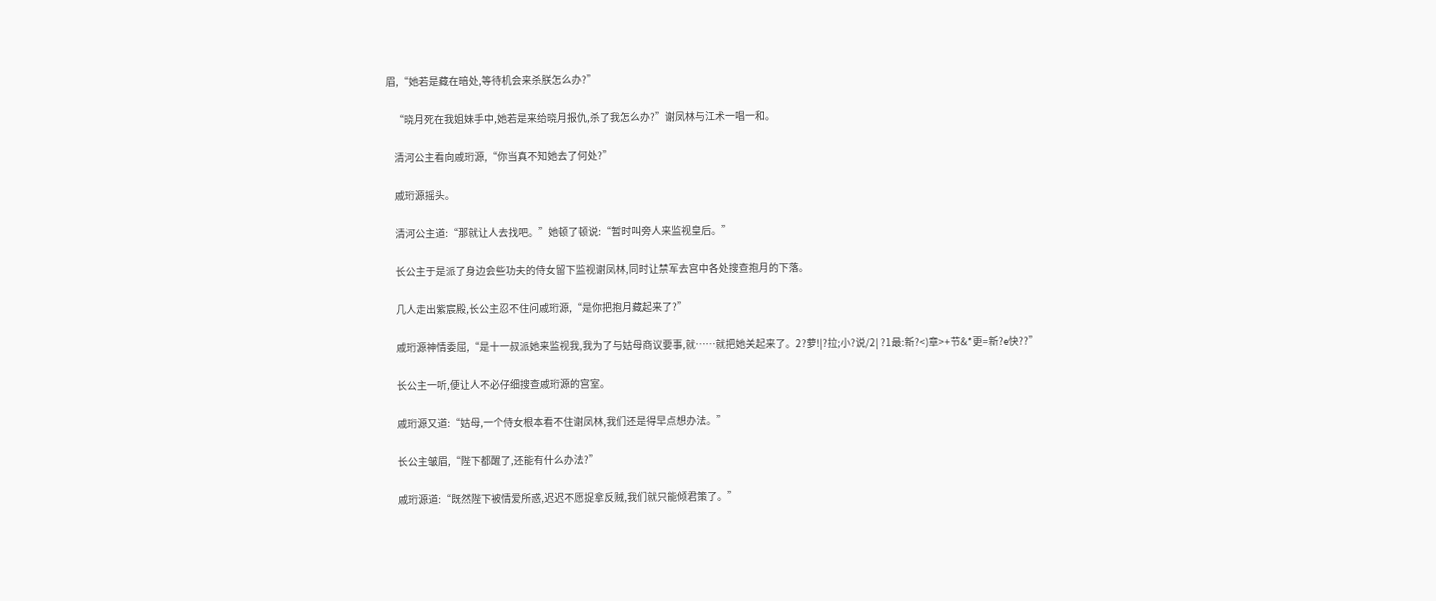眉,“她若是藏在暗处,等待机会来杀朕怎么办?”

    “晓月死在我姐妹手中,她若是来给晓月报仇,杀了我怎么办?”谢凤林与江术一唱一和。

    清河公主看向戚珩源,“你当真不知她去了何处?”

    戚珩源摇头。

    清河公主道:“那就让人去找吧。”她顿了顿说:“暂时叫旁人来监视皇后。”

    长公主于是派了身边会些功夫的侍女留下监视谢凤林,同时让禁军去宫中各处搜查抱月的下落。

    几人走出紫宸殿,长公主忍不住问戚珩源,“是你把抱月藏起来了?”

    戚珩源神情委屈,“是十一叔派她来监视我,我为了与姑母商议要事,就……就把她关起来了。2?萝!|?拉;小?说/2| ?1最:新?<)章>+节&*更=新?e快??”

    长公主一听,便让人不必仔细搜查戚珩源的宫室。

    戚珩源又道:“姑母,一个侍女根本看不住谢凤林,我们还是得早点想办法。”

    长公主皱眉,“陛下都醒了,还能有什么办法?”

    戚珩源道:“既然陛下被情爱所惑,迟迟不愿捉拿反贼,我们就只能倾君策了。”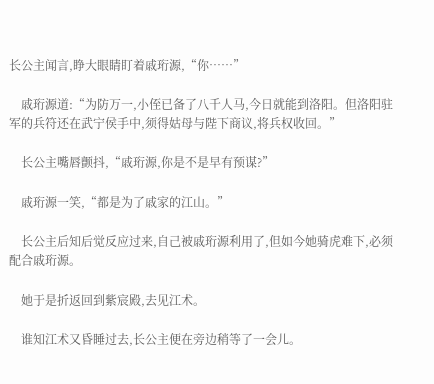长公主闻言,睁大眼睛盯着戚珩源,“你……”

    戚珩源道:“为防万一,小侄已备了八千人马,今日就能到洛阳。但洛阳驻军的兵符还在武宁侯手中,须得姑母与陛下商议,将兵权收回。”

    长公主嘴唇颤抖,“戚珩源,你是不是早有预谋?”

    戚珩源一笑,“都是为了戚家的江山。”

    长公主后知后觉反应过来,自己被戚珩源利用了,但如今她骑虎难下,必须配合戚珩源。

    她于是折返回到紫宸殿,去见江术。

    谁知江术又昏睡过去,长公主便在旁边稍等了一会儿。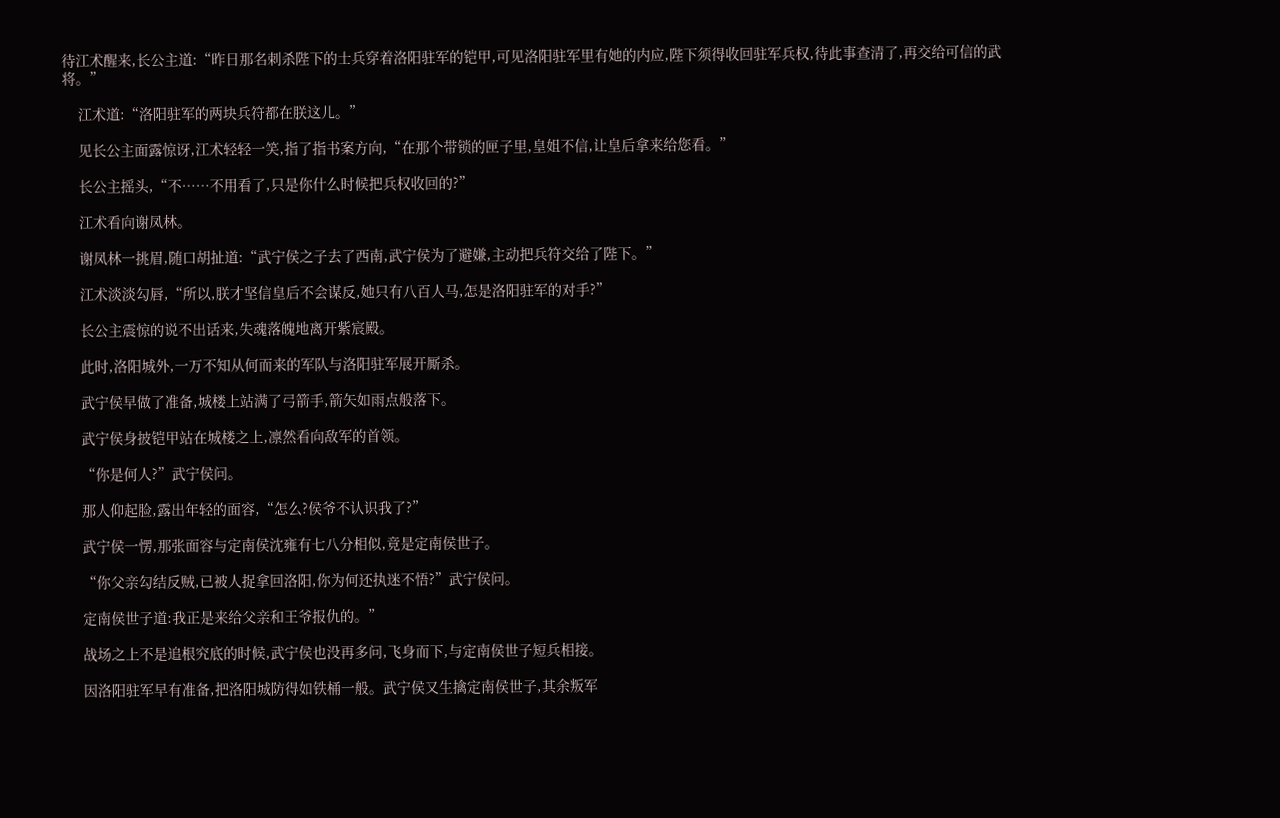待江术醒来,长公主道:“昨日那名刺杀陛下的士兵穿着洛阳驻军的铠甲,可见洛阳驻军里有她的内应,陛下须得收回驻军兵权,待此事查清了,再交给可信的武将。”

    江术道:“洛阳驻军的两块兵符都在朕这儿。”

    见长公主面露惊讶,江术轻轻一笑,指了指书案方向,“在那个带锁的匣子里,皇姐不信,让皇后拿来给您看。”

    长公主摇头,“不……不用看了,只是你什么时候把兵权收回的?”

    江术看向谢凤林。

    谢凤林一挑眉,随口胡扯道:“武宁侯之子去了西南,武宁侯为了避嫌,主动把兵符交给了陛下。”

    江术淡淡勾唇,“所以,朕才坚信皇后不会谋反,她只有八百人马,怎是洛阳驻军的对手?”

    长公主震惊的说不出话来,失魂落魄地离开紫宸殿。

    此时,洛阳城外,一万不知从何而来的军队与洛阳驻军展开厮杀。

    武宁侯早做了准备,城楼上站满了弓箭手,箭矢如雨点般落下。

    武宁侯身披铠甲站在城楼之上,凛然看向敌军的首领。

    “你是何人?”武宁侯问。

    那人仰起脸,露出年轻的面容,“怎么?侯爷不认识我了?”

    武宁侯一愣,那张面容与定南侯沈雍有七八分相似,竟是定南侯世子。

    “你父亲勾结反贼,已被人捉拿回洛阳,你为何还执迷不悟?”武宁侯问。

    定南侯世子道:我正是来给父亲和王爷报仇的。”

    战场之上不是追根究底的时候,武宁侯也没再多问,飞身而下,与定南侯世子短兵相接。

    因洛阳驻军早有准备,把洛阳城防得如铁桶一般。武宁侯又生擒定南侯世子,其余叛军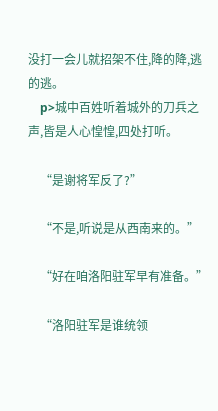没打一会儿就招架不住,降的降,逃的逃。
    p>城中百姓听着城外的刀兵之声,皆是人心惶惶,四处打听。

    “是谢将军反了?”

    “不是,听说是从西南来的。”

    “好在咱洛阳驻军早有准备。”

    “洛阳驻军是谁统领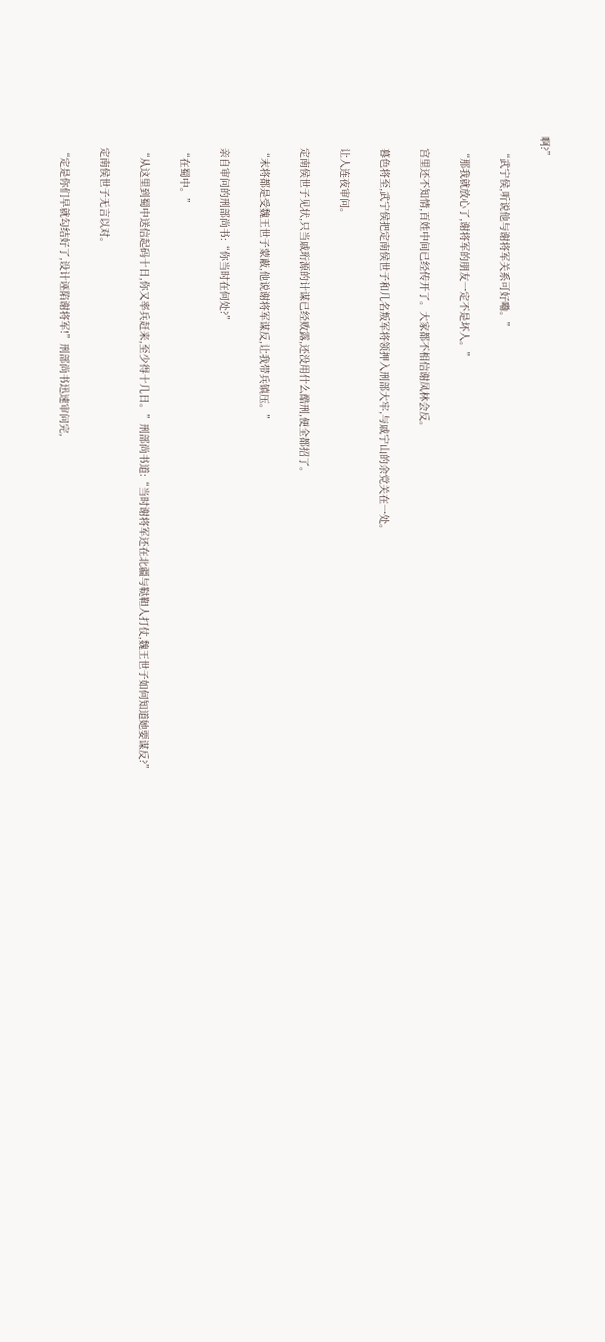啊?”

    “武宁侯,听说他与谢将军关系可好嘞。”

    “那我就放心了,谢将军的朋友一定不是坏人。”

    宫里还不知情,百姓中间已经传开了。大家都不相信谢凤林会反。

    暮色将至,武宁侯把定南侯世子和几名叛军将领押入刑部大牢,与戚宁山的余党关在一处。

    让人连夜审问。

    定南侯世子见状,只当戚珩源的计谋已经败露,还没用什么酷刑,便全都招了。

    “末将都是受魏王世子蒙蔽,他说谢将军谋反,让我带兵镇压。”

    亲自审问的刑部尚书:“你当时在何处?”

    “在蜀中。”

    “从这里到蜀中送信起码十日,你又率兵赶来,至少得十几日。”刑部尚书道:“当时谢将军还在北疆与鞑靼人打仗,魏王世子如何知道她要谋反?”

    定南侯世子无言以对。

    “定是你们早就勾结好了,设计诬陷谢将军!”刑部尚书迅速审问完,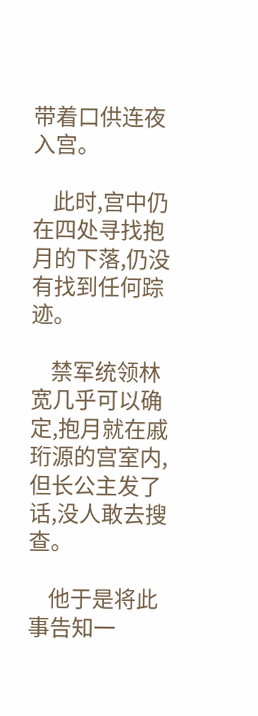带着口供连夜入宫。

    此时,宫中仍在四处寻找抱月的下落,仍没有找到任何踪迹。

    禁军统领林宽几乎可以确定,抱月就在戚珩源的宫室内,但长公主发了话,没人敢去搜查。

    他于是将此事告知一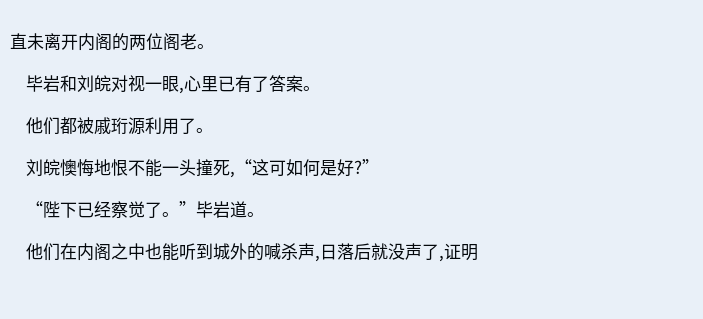直未离开内阁的两位阁老。

    毕岩和刘皖对视一眼,心里已有了答案。

    他们都被戚珩源利用了。

    刘皖懊悔地恨不能一头撞死,“这可如何是好?”

    “陛下已经察觉了。”毕岩道。

    他们在内阁之中也能听到城外的喊杀声,日落后就没声了,证明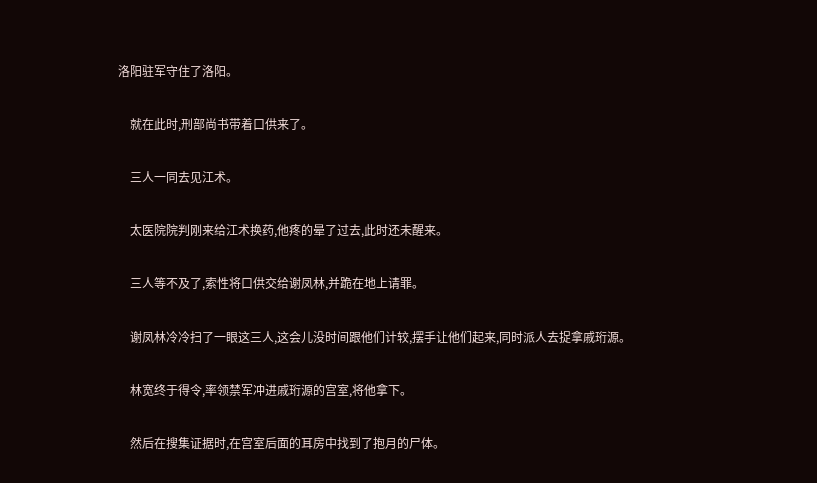洛阳驻军守住了洛阳。

    就在此时,刑部尚书带着口供来了。

    三人一同去见江术。

    太医院院判刚来给江术换药,他疼的晕了过去,此时还未醒来。

    三人等不及了,索性将口供交给谢凤林,并跪在地上请罪。

    谢凤林冷冷扫了一眼这三人,这会儿没时间跟他们计较,摆手让他们起来,同时派人去捉拿戚珩源。

    林宽终于得令,率领禁军冲进戚珩源的宫室,将他拿下。

    然后在搜集证据时,在宫室后面的耳房中找到了抱月的尸体。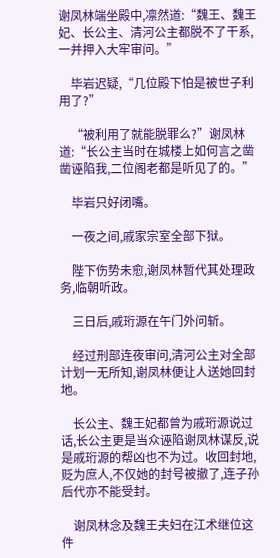谢凤林端坐殿中,凛然道:“魏王、魏王妃、长公主、清河公主都脱不了干系,一并押入大牢审问。”

    毕岩迟疑,“几位殿下怕是被世子利用了?”

    “被利用了就能脱罪么?”谢凤林道:“长公主当时在城楼上如何言之凿凿诬陷我,二位阁老都是听见了的。”

    毕岩只好闭嘴。

    一夜之间,戚家宗室全部下狱。

    陛下伤势未愈,谢凤林暂代其处理政务,临朝听政。

    三日后,戚珩源在午门外问斩。

    经过刑部连夜审问,清河公主对全部计划一无所知,谢凤林便让人送她回封地。

    长公主、魏王妃都曾为戚珩源说过话,长公主更是当众诬陷谢凤林谋反,说是戚珩源的帮凶也不为过。收回封地,贬为庶人,不仅她的封号被撤了,连子孙后代亦不能受封。

    谢凤林念及魏王夫妇在江术继位这件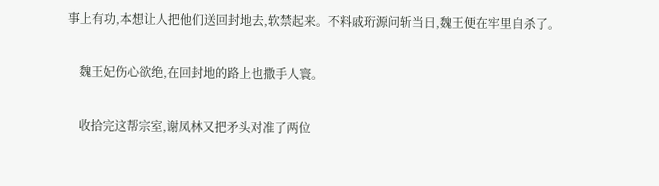事上有功,本想让人把他们送回封地去,软禁起来。不料戚珩源问斩当日,魏王便在牢里自杀了。

    魏王妃伤心欲绝,在回封地的路上也撒手人寰。

    收拾完这帮宗室,谢凤林又把矛头对准了两位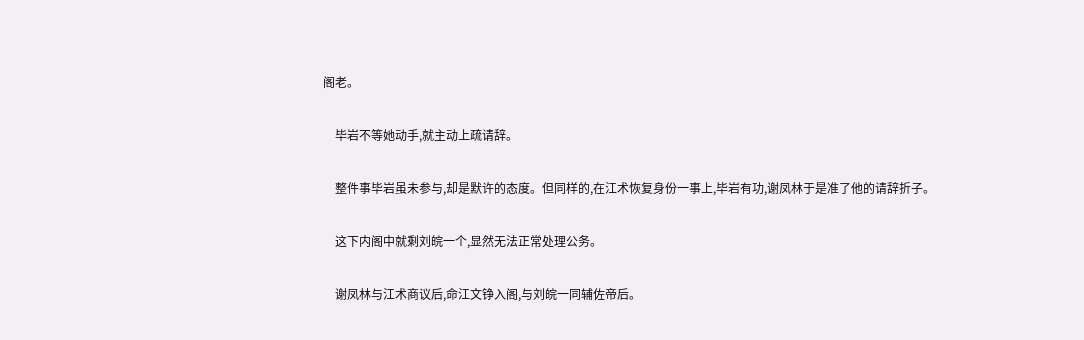阁老。

    毕岩不等她动手,就主动上疏请辞。

    整件事毕岩虽未参与,却是默许的态度。但同样的,在江术恢复身份一事上,毕岩有功,谢凤林于是准了他的请辞折子。

    这下内阁中就剩刘皖一个,显然无法正常处理公务。

    谢凤林与江术商议后,命江文铮入阁,与刘皖一同辅佐帝后。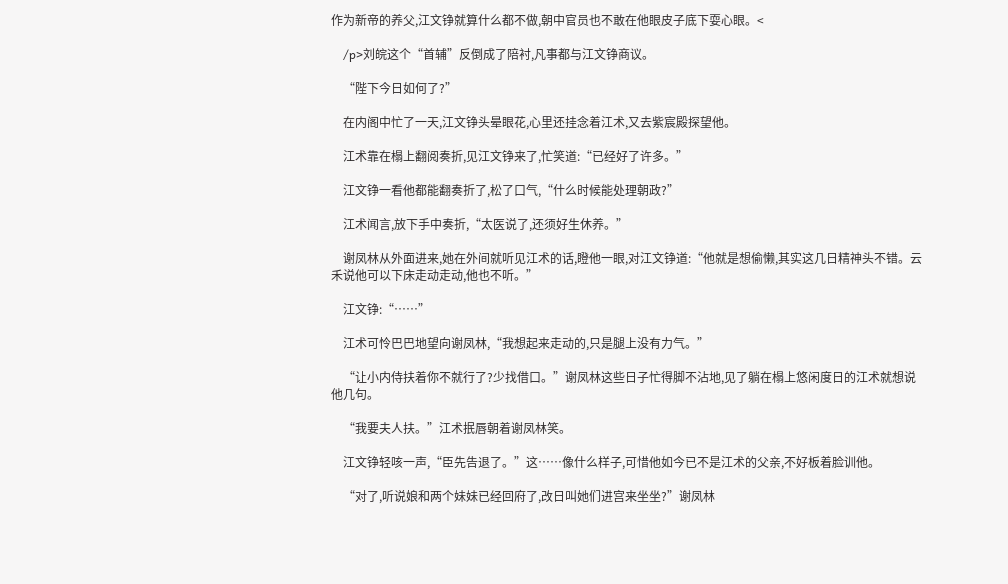作为新帝的养父,江文铮就算什么都不做,朝中官员也不敢在他眼皮子底下耍心眼。<

    /p>刘皖这个“首辅”反倒成了陪衬,凡事都与江文铮商议。

    “陛下今日如何了?”

    在内阁中忙了一天,江文铮头晕眼花,心里还挂念着江术,又去紫宸殿探望他。

    江术靠在榻上翻阅奏折,见江文铮来了,忙笑道:“已经好了许多。”

    江文铮一看他都能翻奏折了,松了口气,“什么时候能处理朝政?”

    江术闻言,放下手中奏折,“太医说了,还须好生休养。”

    谢凤林从外面进来,她在外间就听见江术的话,瞪他一眼,对江文铮道:“他就是想偷懒,其实这几日精神头不错。云禾说他可以下床走动走动,他也不听。”

    江文铮:“……”

    江术可怜巴巴地望向谢凤林,“我想起来走动的,只是腿上没有力气。”

    “让小内侍扶着你不就行了?少找借口。”谢凤林这些日子忙得脚不沾地,见了躺在榻上悠闲度日的江术就想说他几句。

    “我要夫人扶。”江术抿唇朝着谢凤林笑。

    江文铮轻咳一声,“臣先告退了。”这……像什么样子,可惜他如今已不是江术的父亲,不好板着脸训他。

    “对了,听说娘和两个妹妹已经回府了,改日叫她们进宫来坐坐?”谢凤林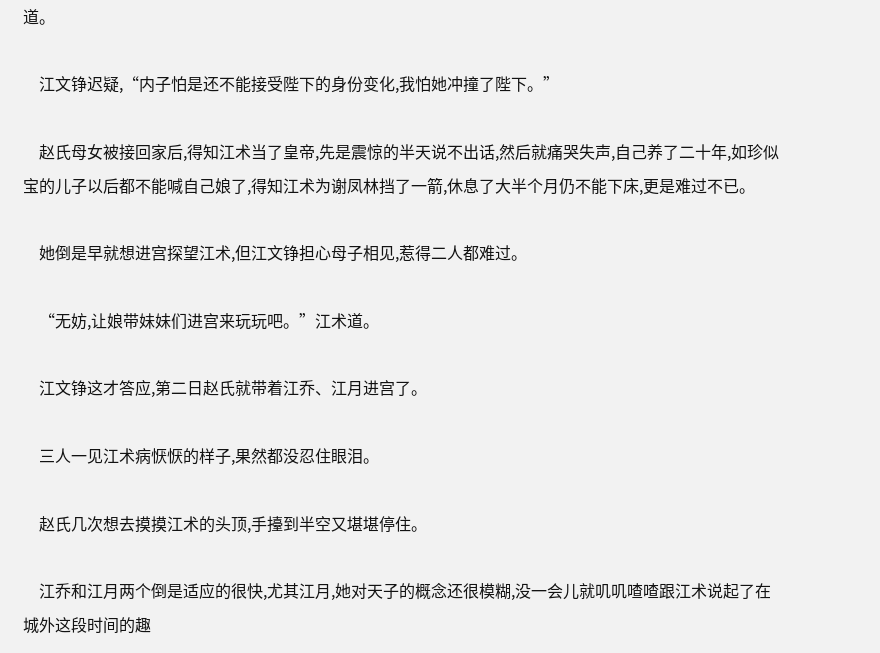道。

    江文铮迟疑,“内子怕是还不能接受陛下的身份变化,我怕她冲撞了陛下。”

    赵氏母女被接回家后,得知江术当了皇帝,先是震惊的半天说不出话,然后就痛哭失声,自己养了二十年,如珍似宝的儿子以后都不能喊自己娘了,得知江术为谢凤林挡了一箭,休息了大半个月仍不能下床,更是难过不已。

    她倒是早就想进宫探望江术,但江文铮担心母子相见,惹得二人都难过。

    “无妨,让娘带妹妹们进宫来玩玩吧。”江术道。

    江文铮这才答应,第二日赵氏就带着江乔、江月进宫了。

    三人一见江术病恹恹的样子,果然都没忍住眼泪。

    赵氏几次想去摸摸江术的头顶,手擡到半空又堪堪停住。

    江乔和江月两个倒是适应的很快,尤其江月,她对天子的概念还很模糊,没一会儿就叽叽喳喳跟江术说起了在城外这段时间的趣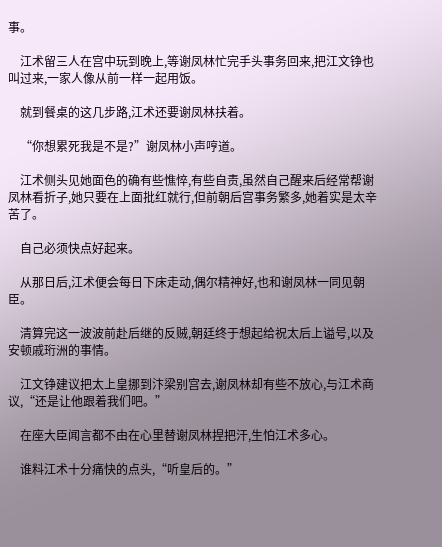事。

    江术留三人在宫中玩到晚上,等谢凤林忙完手头事务回来,把江文铮也叫过来,一家人像从前一样一起用饭。

    就到餐桌的这几步路,江术还要谢凤林扶着。

    “你想累死我是不是?”谢凤林小声哼道。

    江术侧头见她面色的确有些憔悴,有些自责,虽然自己醒来后经常帮谢凤林看折子,她只要在上面批红就行,但前朝后宫事务繁多,她着实是太辛苦了。

    自己必须快点好起来。

    从那日后,江术便会每日下床走动,偶尔精神好,也和谢凤林一同见朝臣。

    清算完这一波波前赴后继的反贼,朝廷终于想起给祝太后上谥号,以及安顿戚珩洲的事情。

    江文铮建议把太上皇挪到汴梁别宫去,谢凤林却有些不放心,与江术商议,“还是让他跟着我们吧。”

    在座大臣闻言都不由在心里替谢凤林捏把汗,生怕江术多心。

    谁料江术十分痛快的点头,“听皇后的。”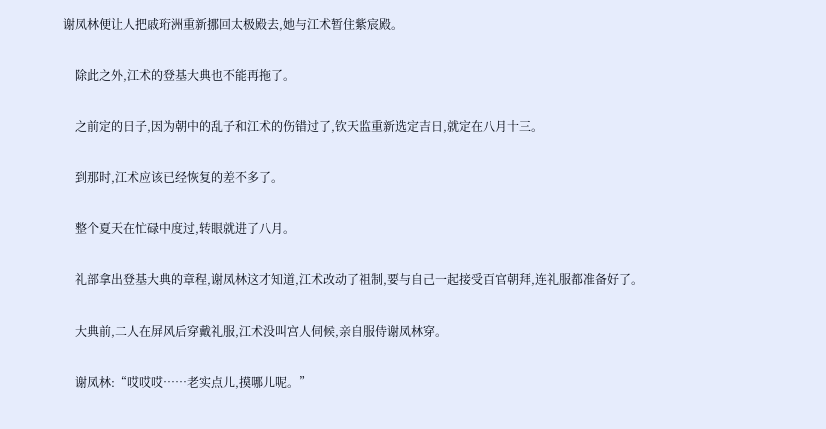谢凤林便让人把戚珩洲重新挪回太极殿去,她与江术暂住紫宸殿。

    除此之外,江术的登基大典也不能再拖了。

    之前定的日子,因为朝中的乱子和江术的伤错过了,钦天监重新选定吉日,就定在八月十三。

    到那时,江术应该已经恢复的差不多了。

    整个夏天在忙碌中度过,转眼就进了八月。

    礼部拿出登基大典的章程,谢凤林这才知道,江术改动了祖制,要与自己一起接受百官朝拜,连礼服都准备好了。

    大典前,二人在屏风后穿戴礼服,江术没叫宫人伺候,亲自服侍谢凤林穿。

    谢凤林:“哎哎哎……老实点儿,摸哪儿呢。”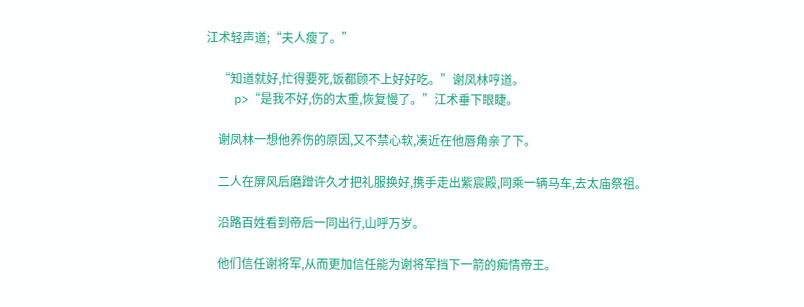江术轻声道;“夫人瘦了。”

    “知道就好,忙得要死,饭都顾不上好好吃。”谢凤林哼道。
    p>“是我不好,伤的太重,恢复慢了。”江术垂下眼睫。

    谢凤林一想他养伤的原因,又不禁心软,凑近在他唇角亲了下。

    二人在屏风后磨蹭许久才把礼服换好,携手走出紫宸殿,同乘一辆马车,去太庙祭祖。

    沿路百姓看到帝后一同出行,山呼万岁。

    他们信任谢将军,从而更加信任能为谢将军挡下一箭的痴情帝王。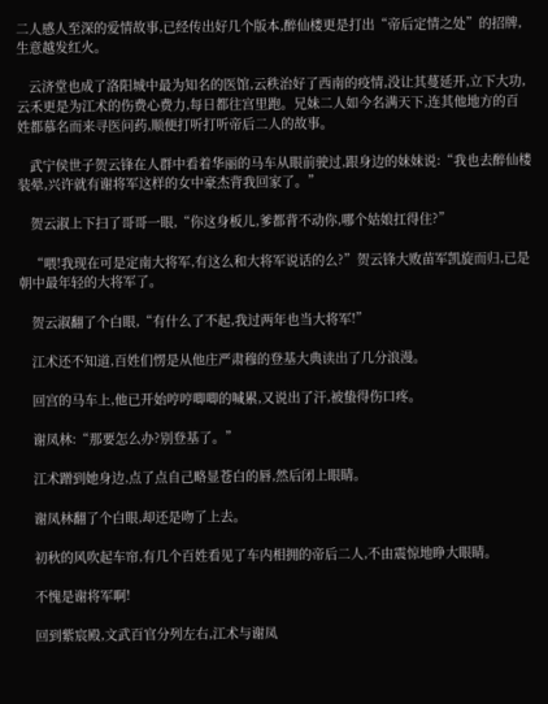二人感人至深的爱情故事,已经传出好几个版本,醉仙楼更是打出“帝后定情之处”的招牌,生意越发红火。

    云济堂也成了洛阳城中最为知名的医馆,云秩治好了西南的疫情,没让其蔓延开,立下大功,云禾更是为江术的伤费心费力,每日都往宫里跑。兄妹二人如今名满天下,连其他地方的百姓都慕名而来寻医问药,顺便打听打听帝后二人的故事。

    武宁侯世子贺云锋在人群中看着华丽的马车从眼前驶过,跟身边的妹妹说:“我也去醉仙楼装晕,兴许就有谢将军这样的女中豪杰背我回家了。”

    贺云淑上下扫了哥哥一眼,“你这身板儿,爹都背不动你,哪个姑娘扛得住?”

    “喂!我现在可是定南大将军,有这么和大将军说话的么?”贺云锋大败苗军凯旋而归,已是朝中最年轻的大将军了。

    贺云淑翻了个白眼,“有什么了不起,我过两年也当大将军!”

    江术还不知道,百姓们愣是从他庄严肃穆的登基大典读出了几分浪漫。

    回宫的马车上,他已开始哼哼唧唧的喊累,又说出了汗,被蛰得伤口疼。

    谢凤林:“那要怎么办?别登基了。”

    江术蹭到她身边,点了点自己略显苍白的唇,然后闭上眼睛。

    谢凤林翻了个白眼,却还是吻了上去。

    初秋的风吹起车帘,有几个百姓看见了车内相拥的帝后二人,不由震惊地睁大眼睛。

    不愧是谢将军啊!

    回到紫宸殿,文武百官分列左右,江术与谢凤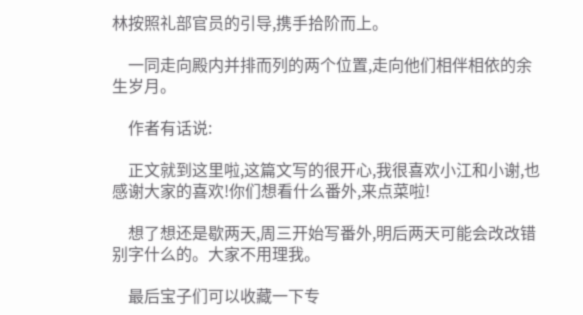林按照礼部官员的引导,携手拾阶而上。

    一同走向殿内并排而列的两个位置,走向他们相伴相依的余生岁月。

    作者有话说:

    正文就到这里啦,这篇文写的很开心,我很喜欢小江和小谢,也感谢大家的喜欢!你们想看什么番外,来点菜啦!

    想了想还是歇两天,周三开始写番外,明后两天可能会改改错别字什么的。大家不用理我。

    最后宝子们可以收藏一下专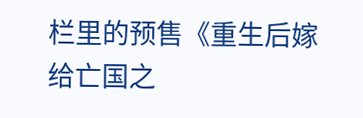栏里的预售《重生后嫁给亡国之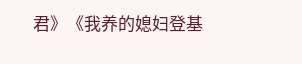君》《我养的媳妇登基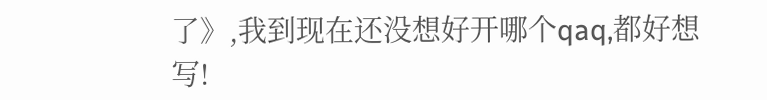了》,我到现在还没想好开哪个qaq,都好想写!